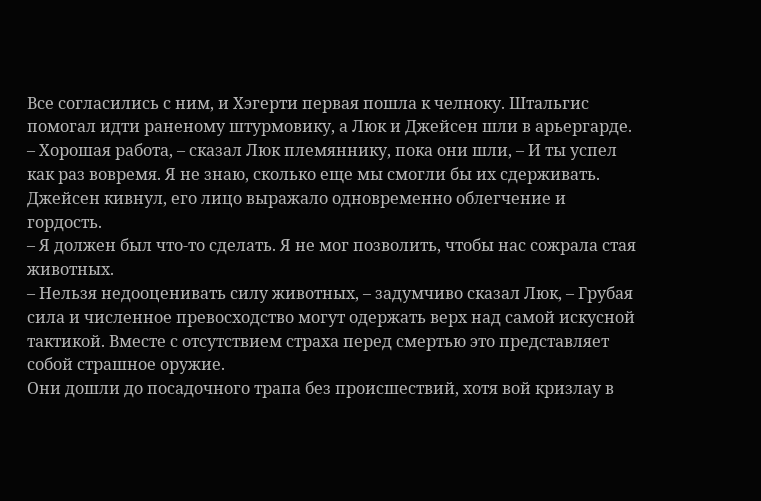Все согласились с ним, и Хэгерти первая пошла к челноку. Штальгис помогал идти раненому штурмовику, а Люк и Джейсен шли в арьергарде.
– Хорошая работа, – сказал Люк племяннику, пока они шли, – И ты успел как раз вовремя. Я не знаю, сколько еще мы смогли бы их сдерживать.
Джейсен кивнул, его лицо выражало одновременно облегчение и гордость.
– Я должен был что-то сделать. Я не мог позволить, чтобы нас сожрала стая животных.
– Нельзя недооценивать силу животных, – задумчиво сказал Люк, – Грубая сила и численное превосходство могут одержать верх над самой искусной тактикой. Вместе с отсутствием страха перед смертью это представляет собой страшное оружие.
Они дошли до посадочного трапа без происшествий, хотя вой кризлау в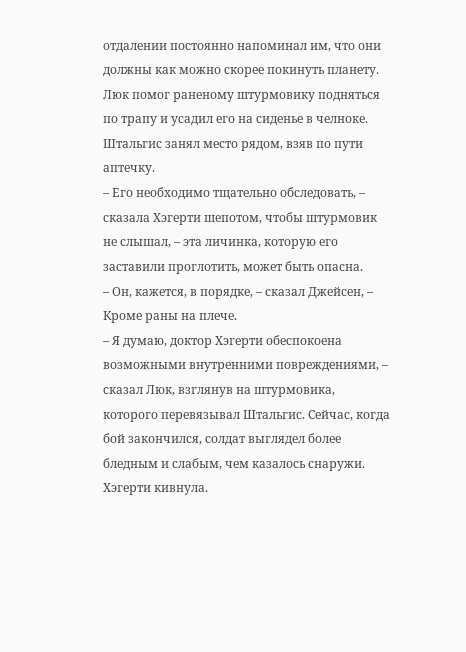отдалении постоянно напоминал им, что они должны как можно скорее покинуть планету. Люк помог раненому штурмовику подняться по трапу и усадил его на сиденье в челноке. Штальгис занял место рядом, взяв по пути аптечку.
– Его необходимо тщательно обследовать, – сказала Хэгерти шепотом, чтобы штурмовик не слышал, – эта личинка, которую его заставили проглотить, может быть опасна.
– Он, кажется, в порядке, – сказал Джейсен, – Кроме раны на плече.
– Я думаю, доктор Хэгерти обеспокоена возможными внутренними повреждениями, – сказал Люк, взглянув на штурмовика, которого перевязывал Штальгис. Сейчас, когда бой закончился, солдат выглядел более бледным и слабым, чем казалось снаружи.
Хэгерти кивнула.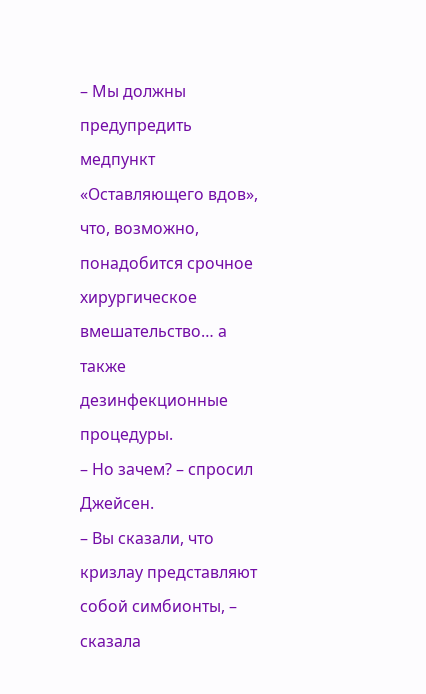– Мы должны предупредить медпункт «Оставляющего вдов», что, возможно, понадобится срочное хирургическое вмешательство… а также дезинфекционные процедуры.
– Но зачем? – спросил Джейсен.
– Вы сказали, что кризлау представляют собой симбионты, – сказала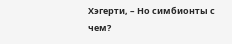Хэгерти, – Но симбионты с чем?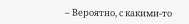– Вероятно, с какими-то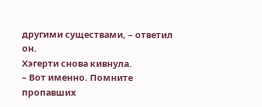другими существами, – ответил он.
Хэгерти снова кивнула.
– Вот именно. Помните пропавших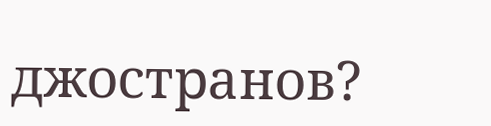джостранов?